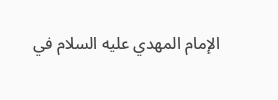الإمام المهدي عليه السلام في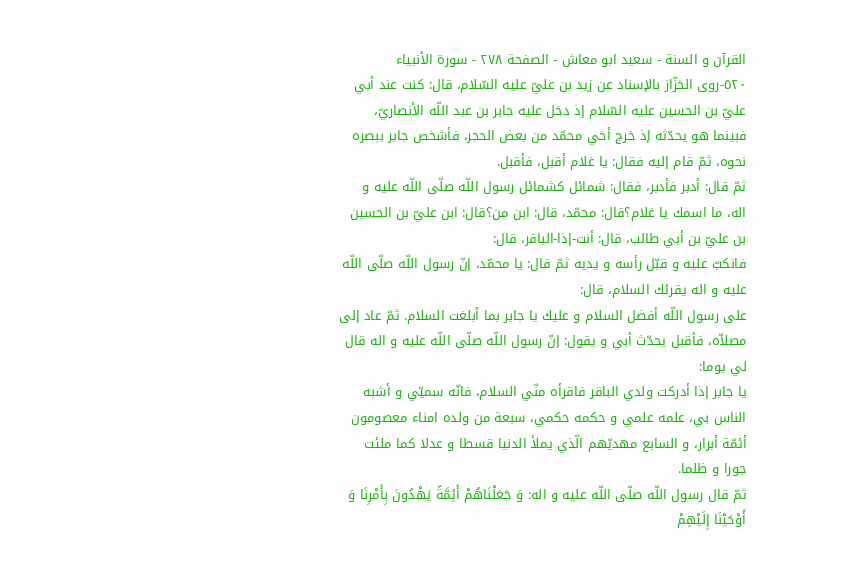القرآن و السنة - سعيد ابو معاش - الصفحة ٢٧٨ - سورة الأنبياء
٥٢٠-روى الخزّاز بالإسناد عن زيد بن عليّ عليه السّلام، قال: كنت عند أبي عليّ بن الحسين عليه السّلام إذ دخل عليه جابر بن عبد اللّه الأنصاريّ، فبينما هو يحدّثه إذ خرج أخي محمّد من بعض الحجر، فأشخص جابر ببصره نحوه، ثمّ قام إليه فقال: يا غلام أقبل، فأقبل.
ثمّ قال: أدبر فأدبر، فقال: شمائل كشمائل رسول اللّه صلّى اللّه عليه و اله، ما اسمك يا غلام؟قال: محمّد، قال: ابن من؟قال: ابن عليّ بن الحسين بن عليّ بن أبي طالب، قال: أنت-إذا-الباقر، قال:
فانكبّ عليه و قبّل رأسه و يديه ثمّ قال: يا محمّد، إنّ رسول اللّه صلّى اللّه عليه و اله يقرئك السلام، قال:
على رسول اللّه أفضل السلام و عليك يا جابر بما أبلغت السلام. ثمّ عاد إلى مصلاّه، فأقبل يحدّث أبي و يقول: إنّ رسول اللّه صلّى اللّه عليه و اله قال لي يوما:
يا جابر إذا أدركت ولدي الباقر فاقرأه منّي السلام، فانّه سميّي و أشبه الناس بي، علمه علمي و حكمه حكمي، سبعة من ولده امناء معصومون أئمّة أبرار، و السابع مهديّهم الّذي يملأ الدنيا قسطا و عدلا كما ملئت جورا و ظلما.
ثمّ قال رسول اللّه صلّى اللّه عليه و اله: وَ جَعَلْنَاهُمْ أَئِمَّةً يَهْدُونَ بِأَمْرِنَا وَ أَوْحَيْنَا إِلَيْهِمْ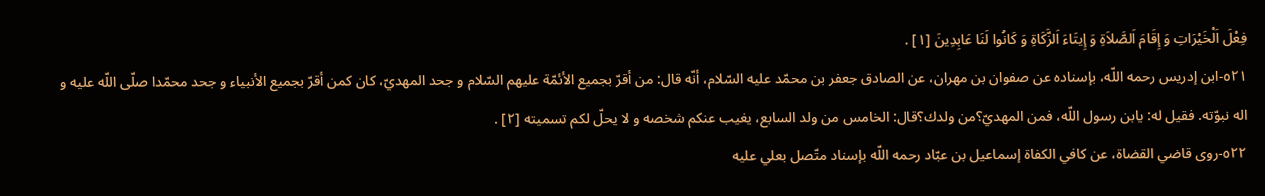فِعْلَ اَلْخَيْرَاتِ وَ إِقَامَ اَلصَّلاَةِ وَ إِيتَاءَ اَلزَّكَاةِ وَ كَانُوا لَنَا عَابِدِينَ [١] .
٥٢١-ابن إدريس رحمه اللّه، بإسناده عن صفوان بن مهران، عن الصادق جعفر بن محمّد عليه السّلام، أنّه قال: من أقرّ بجميع الأئمّة عليهم السّلام و جحد المهديّ، كان كمن أقرّ بجميع الأنبياء و جحد محمّدا صلّى اللّه عليه و اله نبوّته. فقيل له: يابن رسول اللّه، فمن المهديّ؟من ولدك؟قال: الخامس من ولد السابع، يغيب عنكم شخصه و لا يحلّ لكم تسميته [٢] .
٥٢٢-روى قاضي القضاة، عن كافي الكفاة إسماعيل بن عبّاد رحمه اللّه بإسناد متّصل بعلي عليه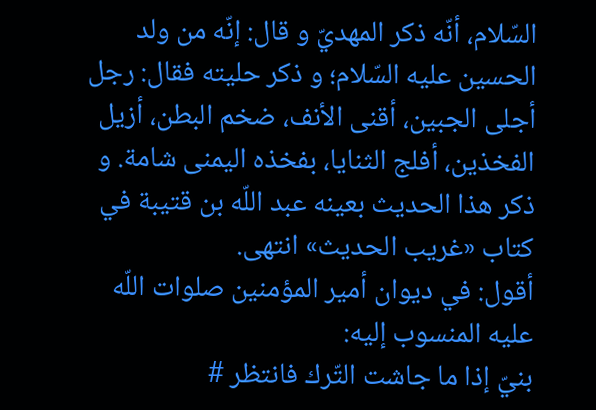السّلام، أنّه ذكر المهديّ و قال: إنّه من ولد الحسين عليه السّلام؛ و ذكر حليته فقال: رجل أجلى الجبين، أقنى الأنف، ضخم البطن، أزيل الفخذين، أفلج الثنايا، بفخذه اليمنى شامة. و ذكر هذا الحديث بعينه عبد اللّه بن قتيبة في كتاب «غريب الحديث» انتهى.
أقول: في ديوان أمير المؤمنين صلوات اللّه عليه المنسوب إليه:
بنيّ إذا ما جاشت التّرك فانتظر #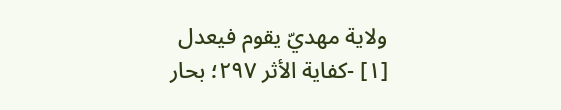ولاية مهديّ يقوم فيعدل
[١] -كفاية الأثر ٢٩٧؛ بحار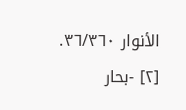الأنوار ٣٦/٣٦٠.
[٢] -بحار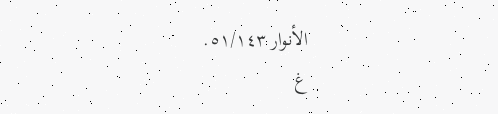الأنوار ٥١/١٤٣.
غ